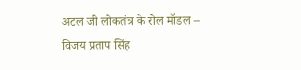अटल जी लोकतंत्र के रोल मॉडल – विजय प्रताप सिंह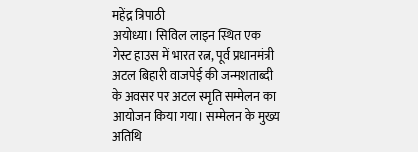महेंद्र त्रिपाठी
अयोध्या। सिविल लाइन स्थित एक गेस्ट हाउस में भारत रत्न, पूर्व प्रधानमंत्री अटल बिहारी वाजपेई की जन्मशताब्दी के अवसर पर अटल स्मृति सम्मेलन का आयोजन किया गया। सम्मेलन के मुख्य अतिथि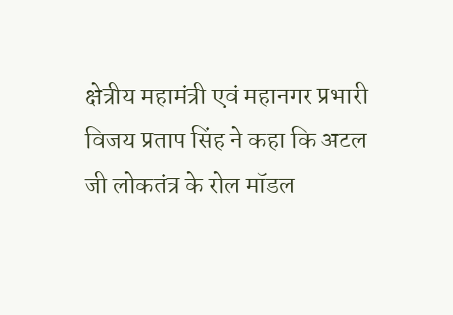क्षेत्रीय महामंत्री एवं महानगर प्रभारी विजय प्रताप सिंह ने कहा कि अटल जी लोकतंत्र के रोल मॉडल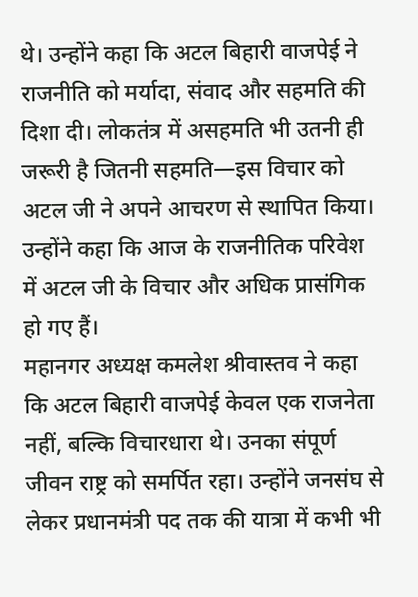थे। उन्होंने कहा कि अटल बिहारी वाजपेई ने राजनीति को मर्यादा, संवाद और सहमति की दिशा दी। लोकतंत्र में असहमति भी उतनी ही जरूरी है जितनी सहमति—इस विचार को अटल जी ने अपने आचरण से स्थापित किया। उन्होंने कहा कि आज के राजनीतिक परिवेश में अटल जी के विचार और अधिक प्रासंगिक हो गए हैं।
महानगर अध्यक्ष कमलेश श्रीवास्तव ने कहा कि अटल बिहारी वाजपेई केवल एक राजनेता नहीं, बल्कि विचारधारा थे। उनका संपूर्ण जीवन राष्ट्र को समर्पित रहा। उन्होंने जनसंघ से लेकर प्रधानमंत्री पद तक की यात्रा में कभी भी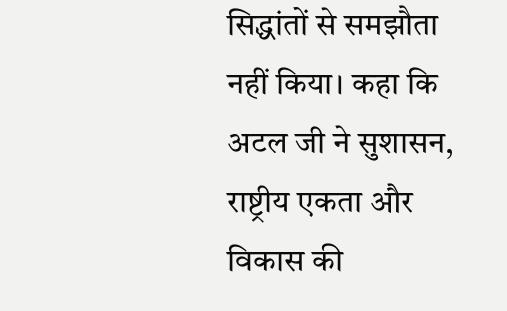सिद्धांतों से समझौता नहीं किया। कहा कि अटल जी ने सुशासन, राष्ट्रीय एकता और विकास की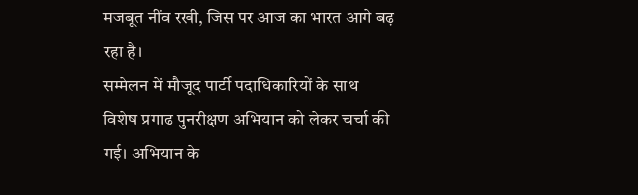मजबूत नींव रखी, जिस पर आज का भारत आगे बढ़ रहा है।
सम्मेलन में मौजूद पार्टी पदाधिकारियों के साथ विशेष प्रगाढ पुनरीक्षण अभियान को लेकर चर्चा की गई। अभियान के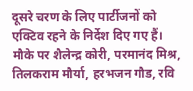दूसरे चरण के लिए पार्टीजनों को एक्टिव रहने के निर्देश दिए गए हैं।
मौके पर शैलेन्द्र कोरी, परमानंद मिश्र, तिलकराम मौर्या, हरभजन गौड, रवि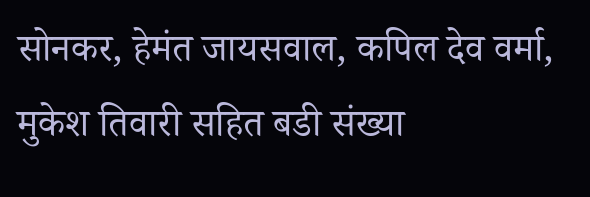सोनकर, हेमंत जायसवाल, कपिल देव वर्मा, मुकेश तिवारी सहित बडी संख्या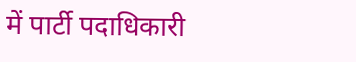में पार्टी पदाधिकारी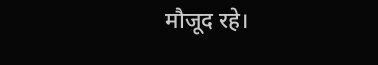मौजूद रहे।